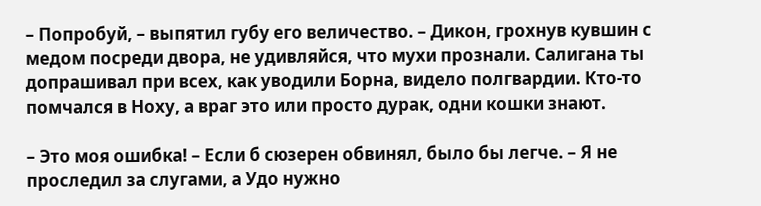– Попробуй, – выпятил губу его величество. – Дикон, грохнув кувшин с медом посреди двора, не удивляйся, что мухи прознали. Салигана ты допрашивал при всех, как уводили Борна, видело полгвардии. Кто-то помчался в Ноху, а враг это или просто дурак, одни кошки знают.

– Это моя ошибка! – Если б сюзерен обвинял, было бы легче. – Я не проследил за слугами, а Удо нужно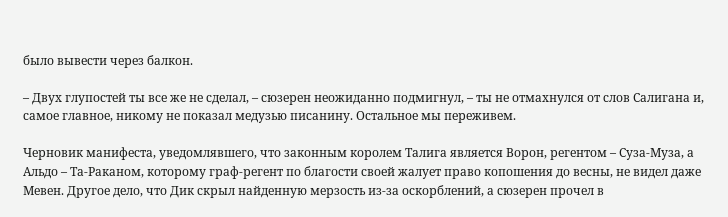было вывести через балкон.

– Двух глупостей ты все же не сделал, – сюзерен неожиданно подмигнул, – ты не отмахнулся от слов Салигана и, самое главное, никому не показал медузью писанину. Остальное мы переживем.

Черновик манифеста, уведомлявшего, что законным королем Талига является Ворон, регентом – Суза-Муза, а Альдо – Та-Раканом, которому граф-регент по благости своей жалует право копошения до весны, не видел даже Мевен. Другое дело, что Дик скрыл найденную мерзость из-за оскорблений, а сюзерен прочел в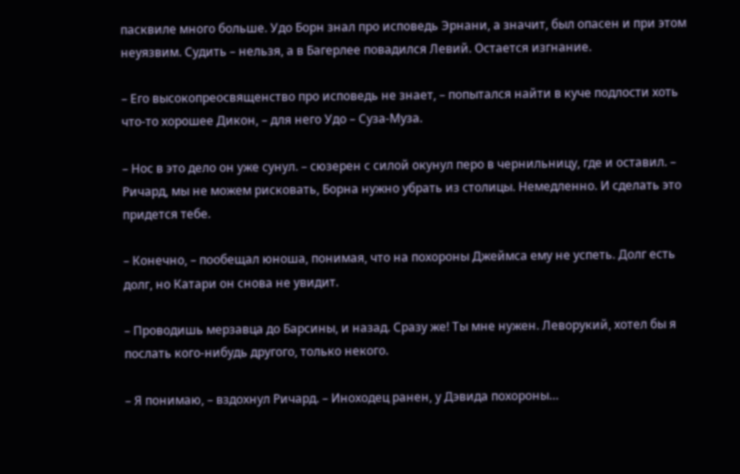пасквиле много больше. Удо Борн знал про исповедь Эрнани, а значит, был опасен и при этом неуязвим. Судить – нельзя, а в Багерлее повадился Левий. Остается изгнание.

– Его высокопреосвященство про исповедь не знает, – попытался найти в куче подлости хоть что-то хорошее Дикон, – для него Удо – Суза-Муза.

– Нос в это дело он уже сунул. – сюзерен с силой окунул перо в чернильницу, где и оставил. – Ричард, мы не можем рисковать, Борна нужно убрать из столицы. Немедленно. И сделать это придется тебе.

– Конечно, – пообещал юноша, понимая, что на похороны Джеймса ему не успеть. Долг есть долг, но Катари он снова не увидит.

– Проводишь мерзавца до Барсины, и назад. Сразу же! Ты мне нужен. Леворукий, хотел бы я послать кого-нибудь другого, только некого.

– Я понимаю, – вздохнул Ричард. – Иноходец ранен, у Дэвида похороны…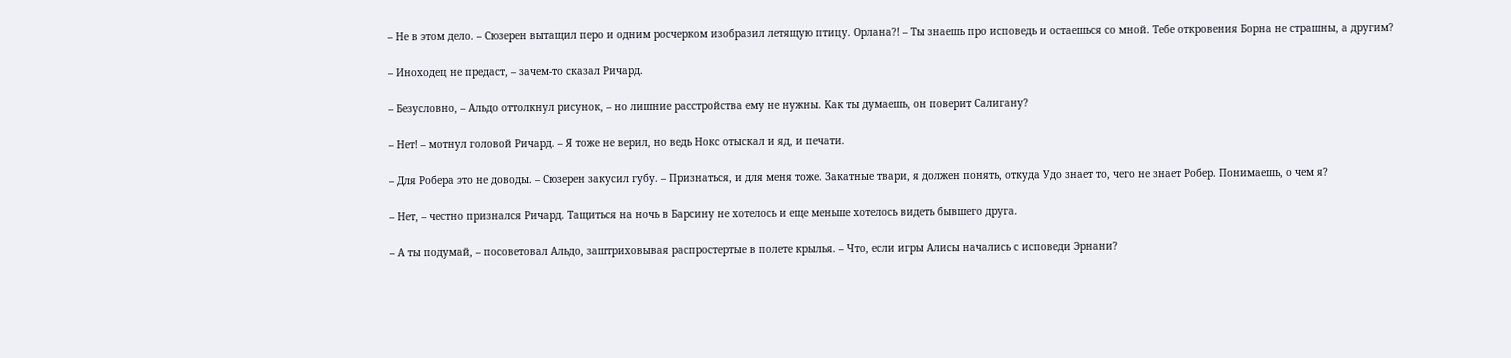– Не в этом дело. – Сюзерен вытащил перо и одним росчерком изобразил летящую птицу. Орлана?! – Ты знаешь про исповедь и остаешься со мной. Тебе откровения Борна не страшны, а другим?

– Иноходец не предаст, – зачем-то сказал Ричард.

– Безусловно, – Альдо оттолкнул рисунок, – но лишние расстройства ему не нужны. Как ты думаешь, он поверит Салигану?

– Нет! – мотнул головой Ричард. – Я тоже не верил, но ведь Нокс отыскал и яд, и печати.

– Для Робера это не доводы. – Сюзерен закусил губу. – Признаться, и для меня тоже. Закатные твари, я должен понять, откуда Удо знает то, чего не знает Робер. Понимаешь, о чем я?

– Нет, – честно признался Ричард. Тащиться на ночь в Барсину не хотелось и еще меньше хотелось видеть бывшего друга.

– А ты подумай, – посоветовал Альдо, заштриховывая распростертые в полете крылья. – Что, если игры Алисы начались с исповеди Эрнани?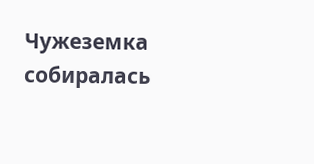Чужеземка собиралась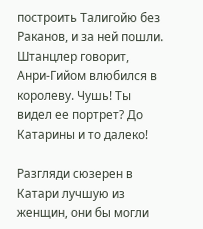построить Талигойю без Раканов, и за ней пошли. Штанцлер говорит, Анри-Гийом влюбился в королеву. Чушь! Ты видел ее портрет? До Катарины и то далеко!

Разгляди сюзерен в Катари лучшую из женщин, они бы могли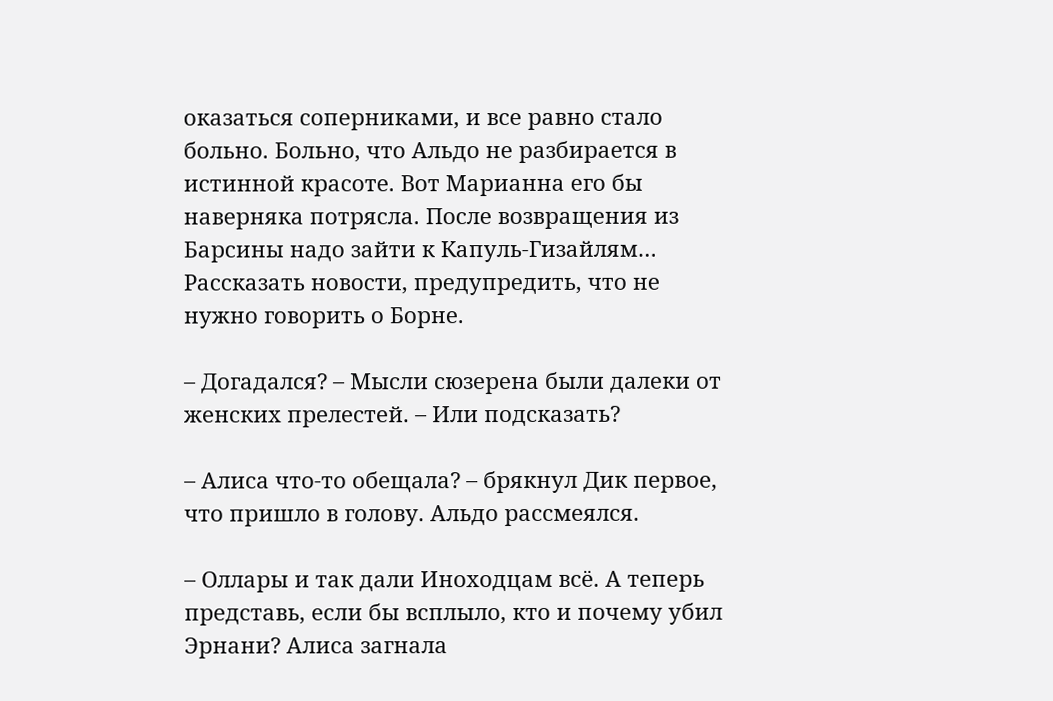оказаться соперниками, и все равно стало больно. Больно, что Альдо не разбирается в истинной красоте. Вот Марианна его бы наверняка потрясла. После возвращения из Барсины надо зайти к Капуль-Гизайлям… Рассказать новости, предупредить, что не нужно говорить о Борне.

– Догадался? – Мысли сюзерена были далеки от женских прелестей. – Или подсказать?

– Алиса что-то обещала? – брякнул Дик первое, что пришло в голову. Альдо рассмеялся.

– Оллары и так дали Иноходцам всё. А теперь представь, если бы всплыло, кто и почему убил Эрнани? Алиса загнала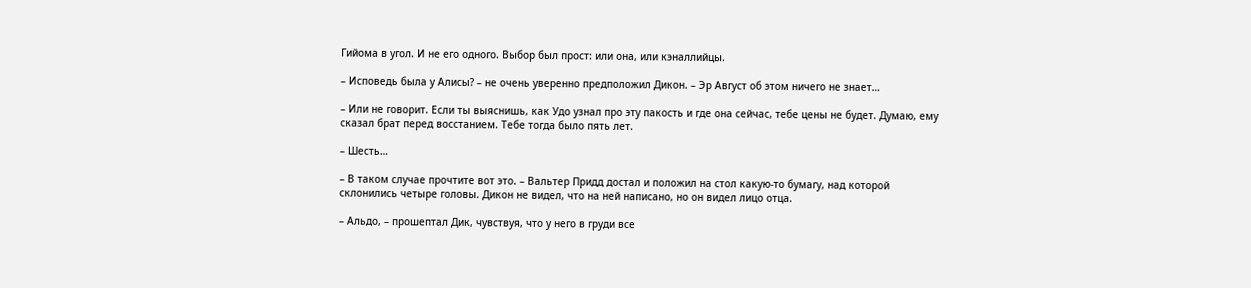Гийома в угол. И не его одного. Выбор был прост: или она, или кэналлийцы.

– Исповедь была у Алисы? – не очень уверенно предположил Дикон. – Эр Август об этом ничего не знает…

– Или не говорит. Если ты выяснишь, как Удо узнал про эту пакость и где она сейчас, тебе цены не будет. Думаю, ему сказал брат перед восстанием. Тебе тогда было пять лет.

– Шесть…

– В таком случае прочтите вот это. – Вальтер Придд достал и положил на стол какую-то бумагу, над которой склонились четыре головы. Дикон не видел, что на ней написано, но он видел лицо отца.

– Альдо, – прошептал Дик, чувствуя, что у него в груди все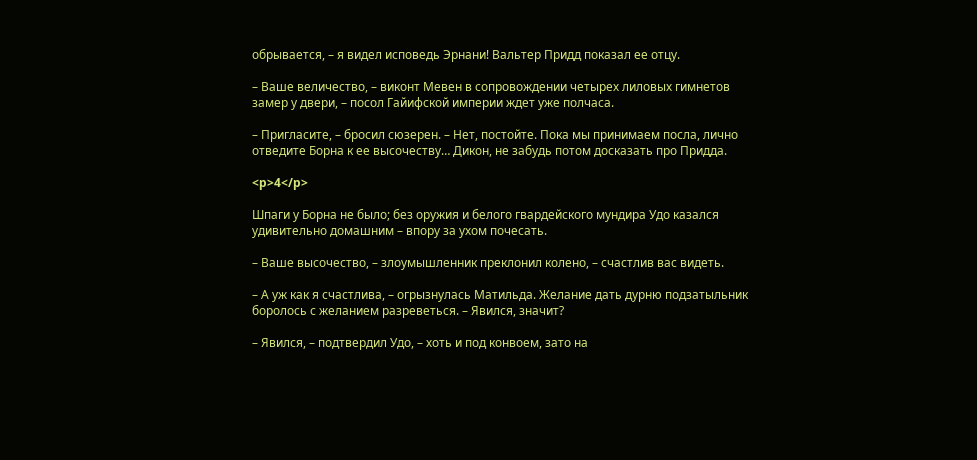обрывается, – я видел исповедь Эрнани! Вальтер Придд показал ее отцу.

– Ваше величество, – виконт Мевен в сопровождении четырех лиловых гимнетов замер у двери, – посол Гайифской империи ждет уже полчаса.

– Пригласите, – бросил сюзерен. – Нет, постойте. Пока мы принимаем посла, лично отведите Борна к ее высочеству… Дикон, не забудь потом досказать про Придда.

<p>4</p>

Шпаги у Борна не было; без оружия и белого гвардейского мундира Удо казался удивительно домашним – впору за ухом почесать.

– Ваше высочество, – злоумышленник преклонил колено, – счастлив вас видеть.

– А уж как я счастлива, – огрызнулась Матильда. Желание дать дурню подзатыльник боролось с желанием разреветься. – Явился, значит?

– Явился, – подтвердил Удо, – хоть и под конвоем, зато на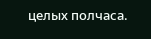целых полчаса.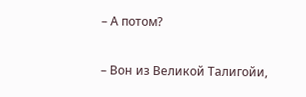– А потом?

– Вон из Великой Талигойи,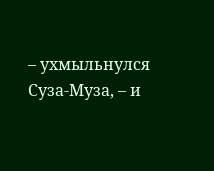– ухмыльнулся Суза-Муза, – и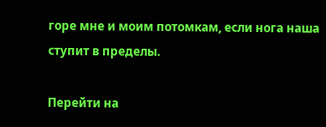горе мне и моим потомкам, если нога наша ступит в пределы.

Перейти на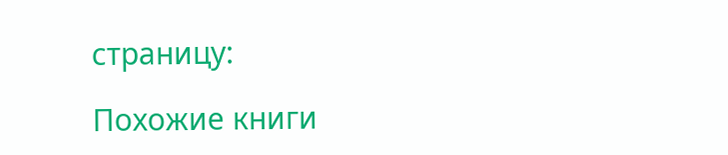страницу:

Похожие книги